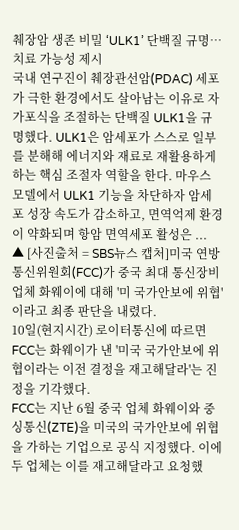췌장암 생존 비밀 ‘ULK1’ 단백질 규명…치료 가능성 제시
국내 연구진이 췌장관선암(PDAC) 세포가 극한 환경에서도 살아남는 이유로 자가포식을 조절하는 단백질 ULK1을 규명했다. ULK1은 암세포가 스스로 일부를 분해해 에너지와 재료로 재활용하게 하는 핵심 조절자 역할을 한다. 마우스 모델에서 ULK1 기능을 차단하자 암세포 성장 속도가 감소하고, 면역억제 환경이 약화되며 항암 면역세포 활성은 ...
▲ [사진출처 = SBS뉴스 캡처]미국 연방통신위원회(FCC)가 중국 최대 통신장비업체 화웨이에 대해 '미 국가안보에 위협'이라고 최종 판단을 내렸다.
10일(현지시간) 로이터통신에 따르면 FCC는 화웨이가 낸 '미국 국가안보에 위협이라는 이전 결정을 재고해달라'는 진정을 기각했다.
FCC는 지난 6월 중국 업체 화웨이와 중싱통신(ZTE)을 미국의 국가안보에 위협을 가하는 기업으로 공식 지정했다. 이에 두 업체는 이를 재고해달라고 요청했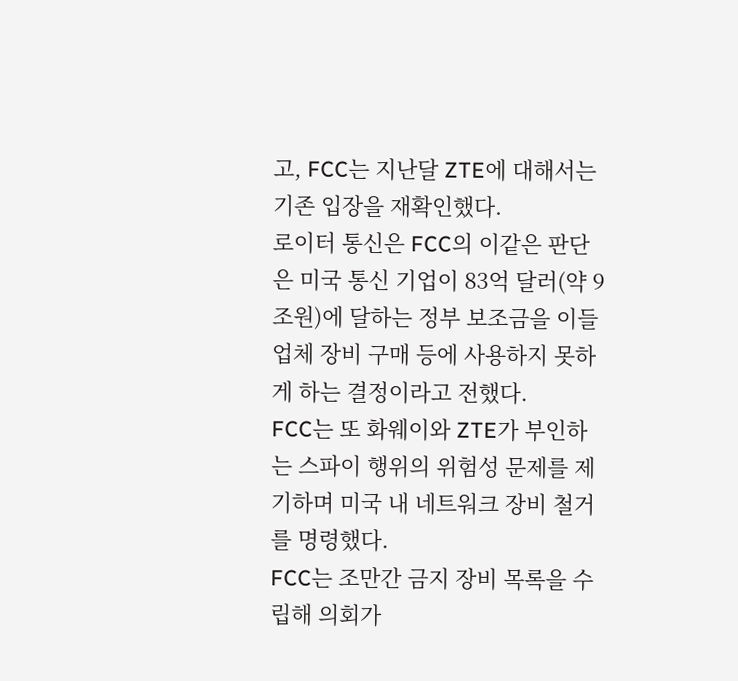고, FCC는 지난달 ZTE에 대해서는 기존 입장을 재확인했다.
로이터 통신은 FCC의 이같은 판단은 미국 통신 기업이 83억 달러(약 9조원)에 달하는 정부 보조금을 이들 업체 장비 구매 등에 사용하지 못하게 하는 결정이라고 전했다.
FCC는 또 화웨이와 ZTE가 부인하는 스파이 행위의 위험성 문제를 제기하며 미국 내 네트워크 장비 철거를 명령했다.
FCC는 조만간 금지 장비 목록을 수립해 의회가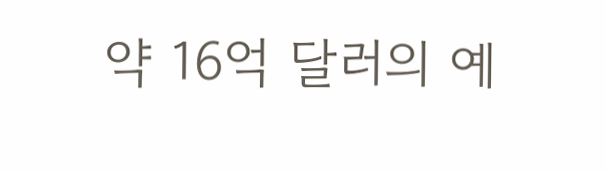약 16억 달러의 예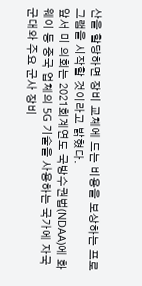산을 할당하면 장비 교체에 드는 비용을 보상하는 프로그램을 시작할 것이라고 밝혔다.
앞서 미 의회는 2021회계연도 국방수권법(NDAA)에 화웨이 등 중국 업체의 5G 기술을 사용하는 국가에 자국 군대와 주요 군사 장비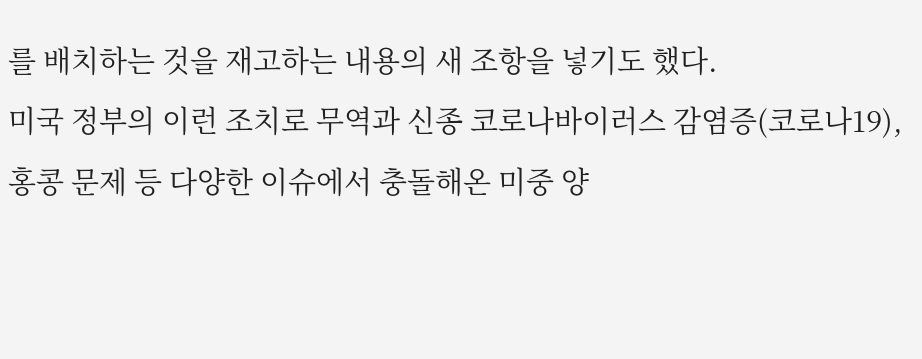를 배치하는 것을 재고하는 내용의 새 조항을 넣기도 했다.
미국 정부의 이런 조치로 무역과 신종 코로나바이러스 감염증(코로나19), 홍콩 문제 등 다양한 이슈에서 충돌해온 미중 양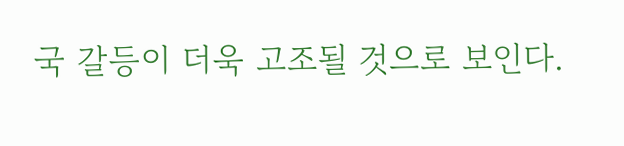국 갈등이 더욱 고조될 것으로 보인다.